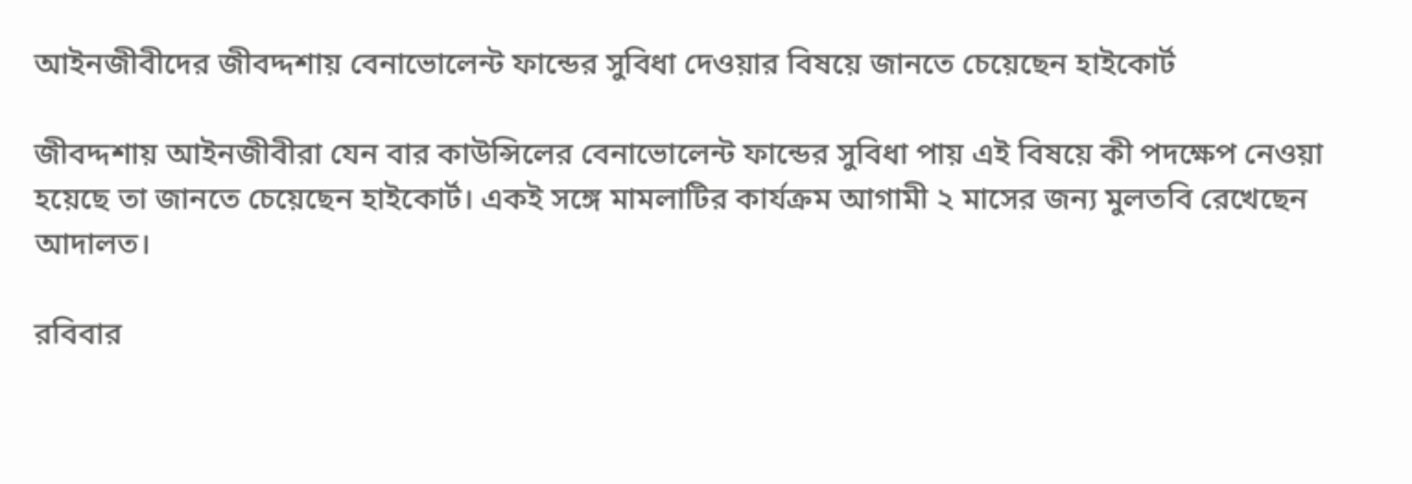আইনজীবীদের জীবদ্দশায় বেনাভোলেন্ট ফান্ডের সুবিধা দেওয়ার বিষয়ে জানতে চেয়েছেন হাইকোর্ট

জীবদ্দশায় আইনজীবীরা যেন বার কাউন্সিলের বেনাভোলেন্ট ফান্ডের সুবিধা পায় এই বিষয়ে কী পদক্ষেপ নেওয়া হয়েছে তা জানতে চেয়েছেন হাইকোর্ট। একই সঙ্গে মামলাটির কার্যক্রম আগামী ২ মাসের জন্য মুলতবি রেখেছেন আদালত।

রবিবার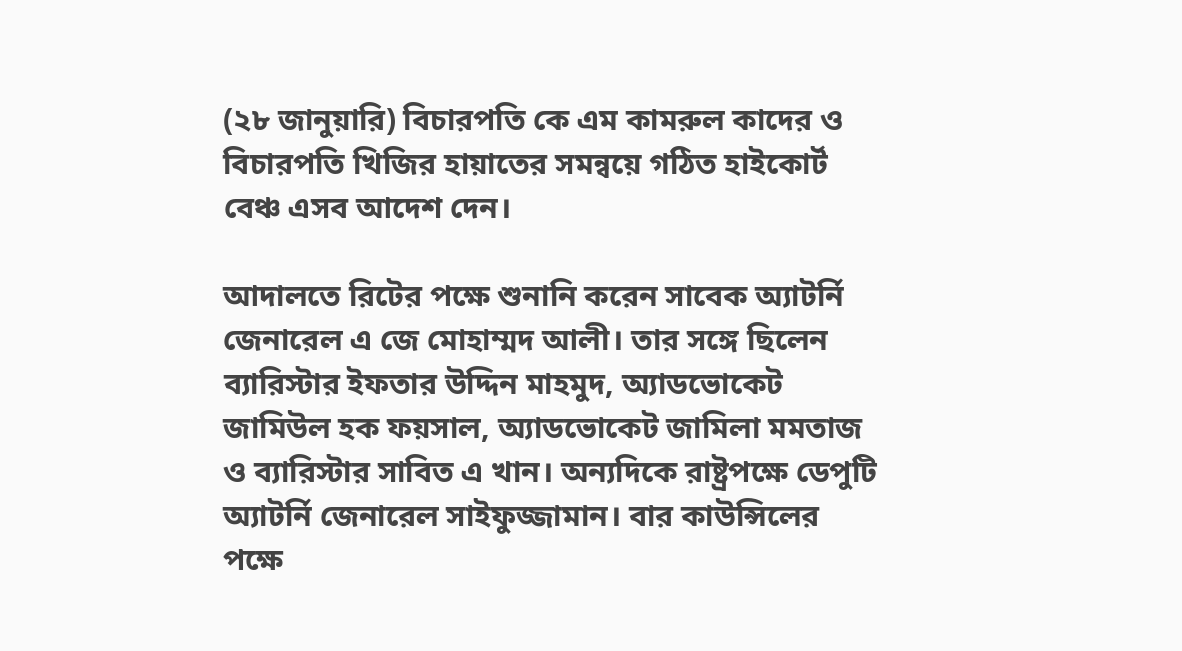(২৮ জানুয়ারি) বিচারপতি কে এম কামরুল কাদের ও বিচারপতি খিজির হায়াতের সমন্বয়ে গঠিত হাইকোর্ট বেঞ্চ এসব আদেশ দেন।

আদালতে রিটের পক্ষে শুনানি করেন সাবেক অ্যাটর্নি জেনারেল এ জে মোহাম্মদ আলী। তার সঙ্গে ছিলেন ব্যারিস্টার ইফতার উদ্দিন মাহমুদ, অ্যাডভোকেট জামিউল হক ফয়সাল, অ্যাডভোকেট জামিলা মমতাজ ও ব্যারিস্টার সাবিত এ খান। অন্যদিকে রাষ্ট্রপক্ষে ডেপুটি অ্যাটর্নি জেনারেল সাইফুজ্জামান। বার কাউন্সিলের পক্ষে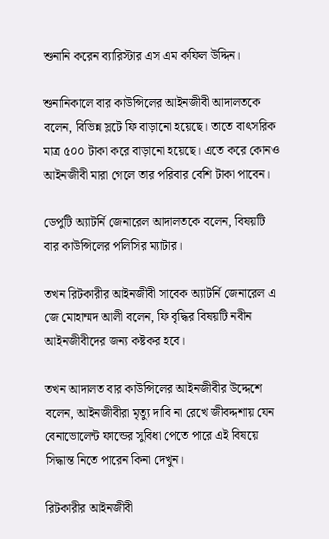শুনানি করেন ব্যারিস্টার এস এম কফিল উদ্দিন।

শুনানিকালে বার কাউন্সিলের আইনজীবী আদালতকে বলেন, বিভিন্ন স্লটে ফি বাড়ানো হয়েছে। তাতে বাৎসরিক মাত্র ৫০০ টাকা করে বাড়ানো হয়েছে। এতে করে কোনও আইনজীবী মারা গেলে তার পরিবার বেশি টাকা পাবেন।

ডেপুটি অ্যাটর্নি জেনারেল আদালতকে বলেন, বিষয়টি বার কাউন্সিলের পলিসির ম্যাটার।

তখন রিটকারীর আইনজীবী সাবেক অ্যাটর্নি জেনারেল এ জে মোহাম্মদ আলী বলেন, ফি বৃদ্ধির বিষয়টি নবীন আইনজীবীদের জন্য কষ্টকর হবে।

তখন আদালত বার কাউন্সিলের আইনজীবীর উদ্দেশে বলেন, আইনজীবীরা মৃত্যু দাবি না রেখে জীবদ্দশায় যেন বেনাভোলেন্ট ফান্ডের সুবিধা পেতে পারে এই বিষয়ে সিদ্ধান্ত নিতে পারেন কিনা দেখুন।

রিটকারীর আইনজীবী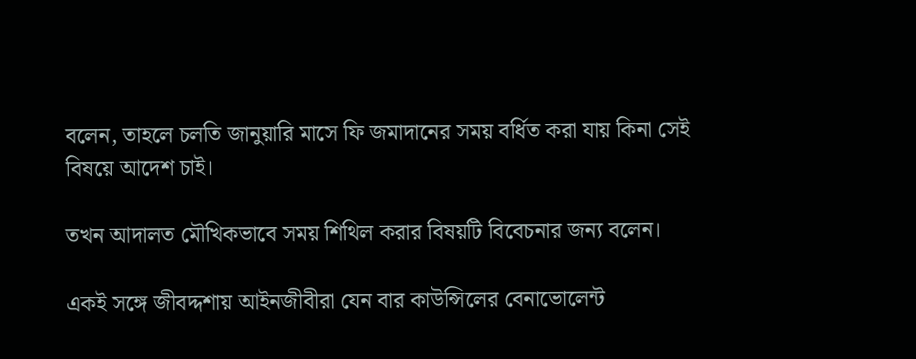বলেন, তাহলে চলতি জানুয়ারি মাসে ফি জমাদানের সময় বর্ধিত করা যায় কিনা সেই বিষয়ে আদেশ চাই।

তখন আদালত মৌখিকভাবে সময় শিথিল করার বিষয়টি বিবেচনার জন্য বলেন।

একই সঙ্গে জীবদ্দশায় আইনজীবীরা যেন বার কাউন্সিলের বেনাভোলেন্ট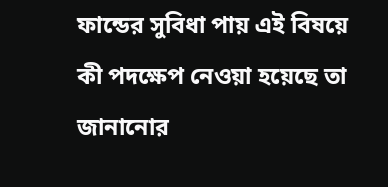ফান্ডের সুবিধা পায় এই বিষয়ে কী পদক্ষেপ নেওয়া হয়েছে তা জানানোর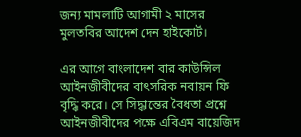জন্য মামলাটি আগামী ২ মাসের মুলতবির আদেশ দেন হাইকোর্ট।

এর আগে বাংলাদেশ বার কাউন্সিল আইনজীবীদের বাৎসরিক নবায়ন ফি বৃদ্ধি করে। সে সিদ্ধান্তের বৈধতা প্রশ্নে আইনজীবীদের পক্ষে এবিএম বায়েজিদ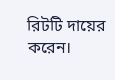রিটটি দায়ের করেন।